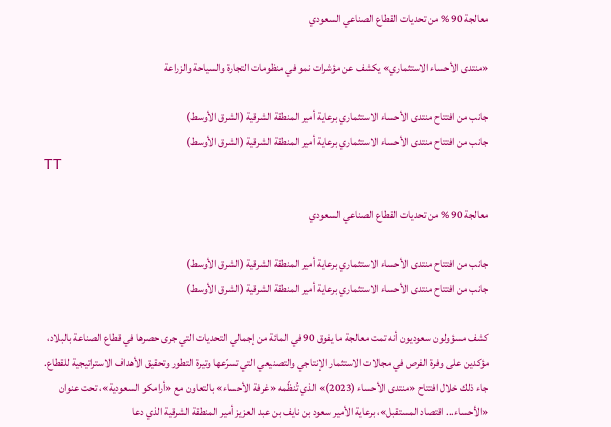معالجة 90 % من تحديات القطاع الصناعي السعودي

«منتدى الأحساء الاستثماري» يكشف عن مؤشرات نمو في منظومات التجارة والسياحة والزراعة

جانب من افتتاح منتدى الأحساء الاستثماري برعاية أمير المنطقة الشرقية (الشرق الأوسط)
جانب من افتتاح منتدى الأحساء الاستثماري برعاية أمير المنطقة الشرقية (الشرق الأوسط)
TT

معالجة 90 % من تحديات القطاع الصناعي السعودي

جانب من افتتاح منتدى الأحساء الاستثماري برعاية أمير المنطقة الشرقية (الشرق الأوسط)
جانب من افتتاح منتدى الأحساء الاستثماري برعاية أمير المنطقة الشرقية (الشرق الأوسط)

كشف مسؤولون سعوديون أنه تمت معالجة ما يفوق 90 في المائة من إجمالي التحديات التي جرى حصرها في قطاع الصناعة بالبلاد، مؤكدين على وفرة الفرص في مجالات الاستثمار الإنتاجي والتصنيعي التي تسرّعها وتيرة التطور وتحقيق الأهداف الاستراتيجية للقطاع.
جاء ذلك خلال افتتاح «منتدى الأحساء (2023)» الذي تُنظّمه «غرفة الأحساء» بالتعاون مع «أرامكو السعودية»، تحت عنوان «الأحساء... اقتصاد المستقبل»، برعاية الأمير سعود بن نايف بن عبد العزيز أمير المنطقة الشرقية الذي دعا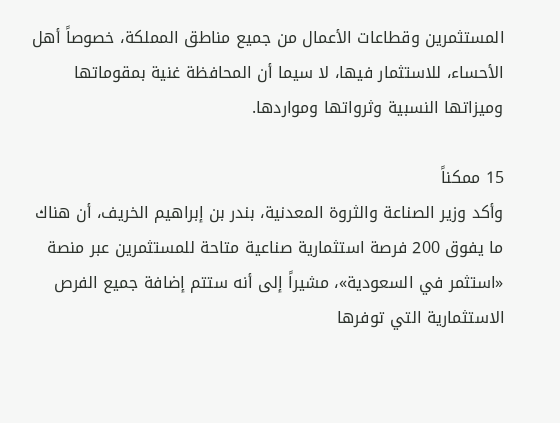المستثمرين وقطاعات الأعمال من جميع مناطق المملكة، خصوصاً أهل الأحساء، للاستثمار فيها، لا سيما أن المحافظة غنية بمقوماتها وميزاتها النسبية وثرواتها ومواردها.

15 ممكناً
وأكد وزير الصناعة والثروة المعدنية، بندر بن إبراهيم الخريف، أن هناك ما يفوق 200 فرصة استثمارية صناعية متاحة للمستثمرين عبر منصة «استثمر في السعودية»، مشيراً إلى أنه ستتم إضافة جميع الفرص الاستثمارية التي توفرها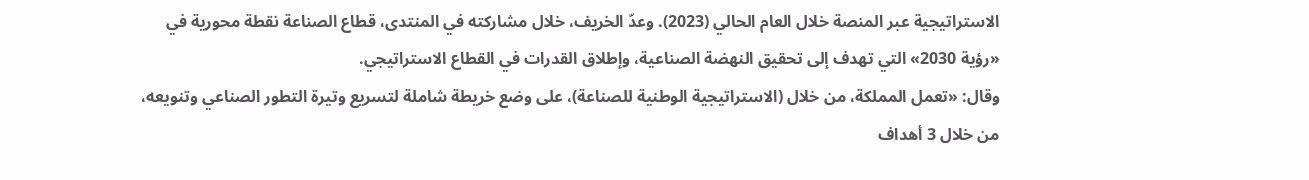الاستراتيجية عبر المنصة خلال العام الحالي (2023). وعدّ الخريف، خلال مشاركته في المنتدى، قطاع الصناعة نقطة محورية في «رؤية 2030» التي تهدف إلى تحقيق النهضة الصناعية، وإطلاق القدرات في القطاع الاستراتيجي.
وقال: «تعمل المملكة، من خلال (الاستراتيجية الوطنية للصناعة)، على وضع خريطة شاملة لتسريع وتيرة التطور الصناعي وتنويعه، من خلال 3 أهداف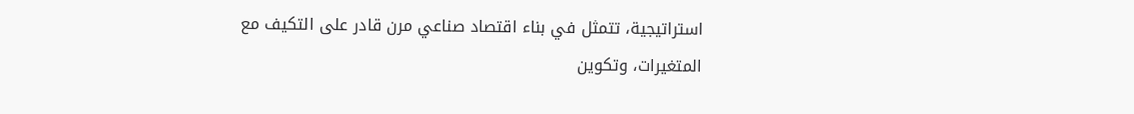استراتيجية، تتمثل في بناء اقتصاد صناعي مرن قادر على التكيف مع المتغيرات، وتكوين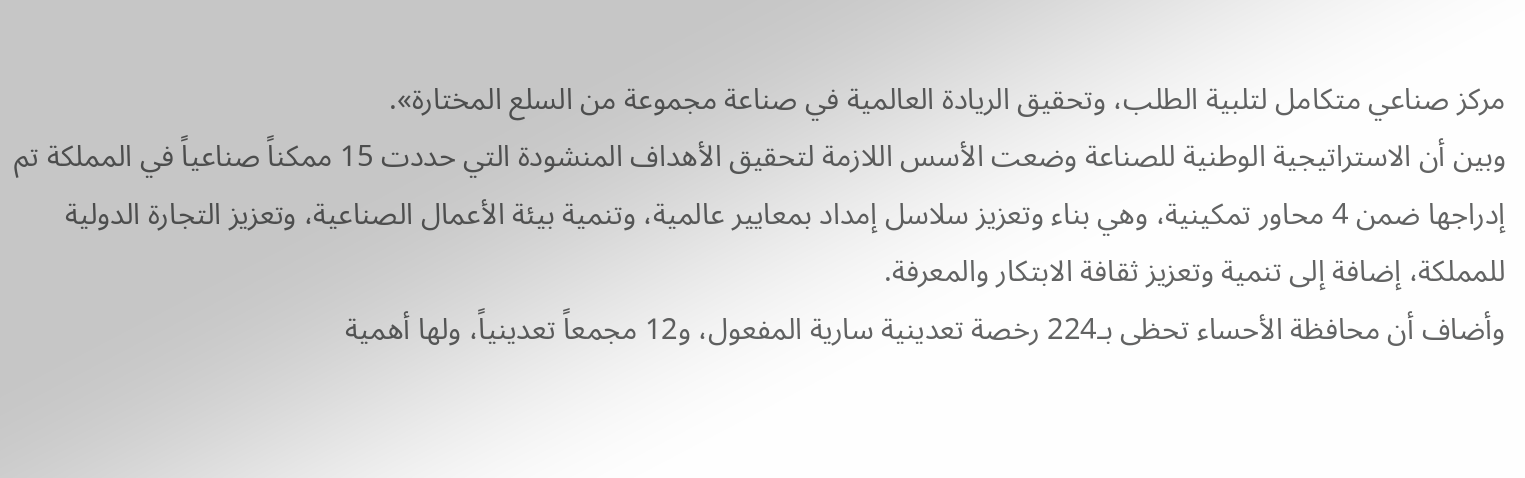مركز صناعي متكامل لتلبية الطلب، وتحقيق الريادة العالمية في صناعة مجموعة من السلع المختارة».
وبين أن الاستراتيجية الوطنية للصناعة وضعت الأسس اللازمة لتحقيق الأهداف المنشودة التي حددت 15 ممكناً صناعياً في المملكة تم إدراجها ضمن 4 محاور تمكينية، وهي بناء وتعزيز سلاسل إمداد بمعايير عالمية، وتنمية بيئة الأعمال الصناعية، وتعزيز التجارة الدولية للمملكة، إضافة إلى تنمية وتعزيز ثقافة الابتكار والمعرفة.
وأضاف أن محافظة الأحساء تحظى بـ224 رخصة تعدينية سارية المفعول، و12 مجمعاً تعدينياً، ولها أهمية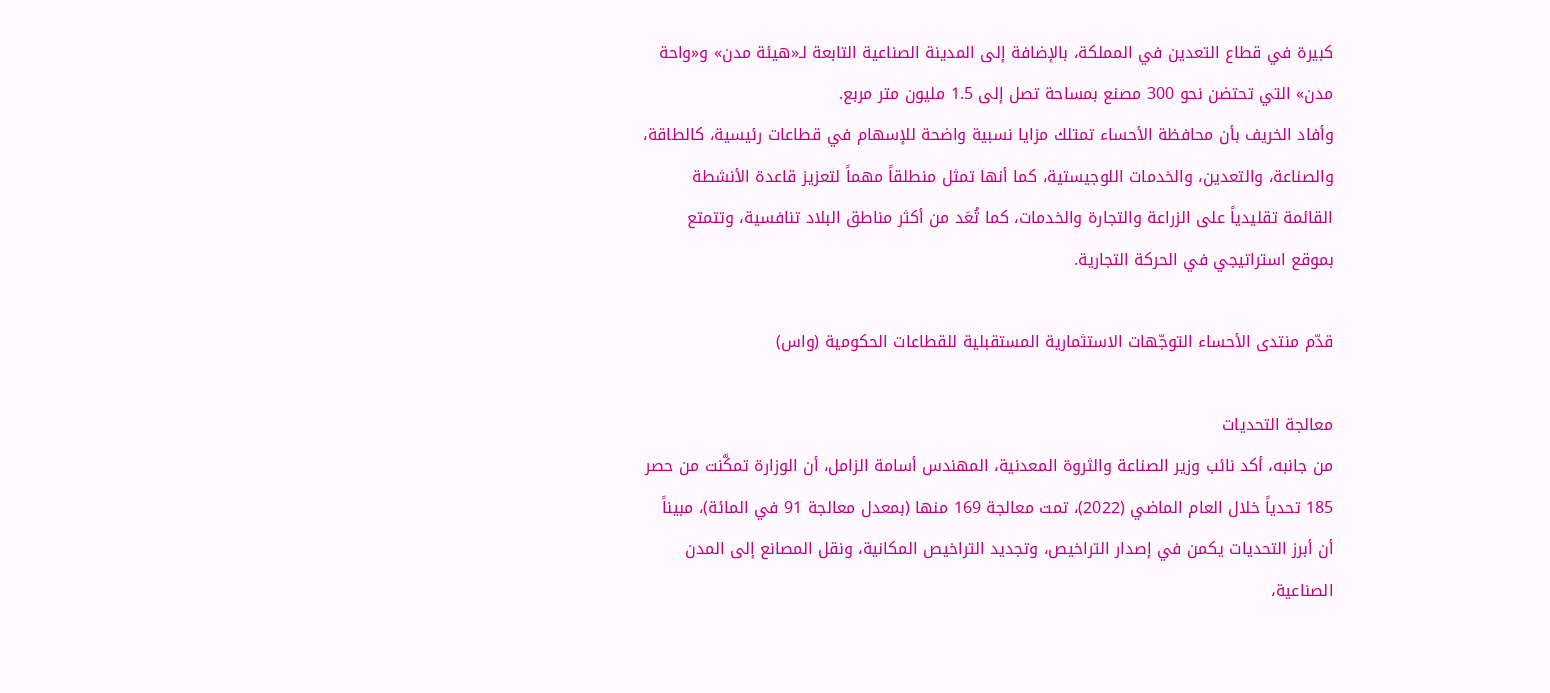كبيرة في قطاع التعدين في المملكة، بالإضافة إلى المدينة الصناعية التابعة لـ«هيئة مدن» و«واحة مدن» التي تحتضن نحو 300 مصنع بمساحة تصل إلى 1.5 مليون متر مربع.
وأفاد الخريف بأن محافظة الأحساء تمتلك مزايا نسبية واضحة للإسهام في قطاعات رئيسية، كالطاقة، والصناعة، والتعدين، والخدمات اللوجيستية، كما أنها تمثل منطلقاً مهماً لتعزيز قاعدة الأنشطة القائمة تقليدياً على الزراعة والتجارة والخدمات، كما تُعَد من أكثر مناطق البلاد تنافسية، وتتمتع بموقع استراتيجي في الحركة التجارية.

قدّم منتدى الأحساء التوجّهات الاستثمارية المستقبلية للقطاعات الحكومية (واس)

معالجة التحديات
من جانبه، أكد نائب وزير الصناعة والثروة المعدنية، المهندس أسامة الزامل، أن الوزارة تمكَّنت من حصر 185 تحدياً خلال العام الماضي (2022)، تمت معالجة 169 منها (بمعدل معالجة 91 في المائة)، مبيناً أن أبرز التحديات يكمن في إصدار التراخيص، وتجديد التراخيص المكانية، ونقل المصانع إلى المدن الصناعية،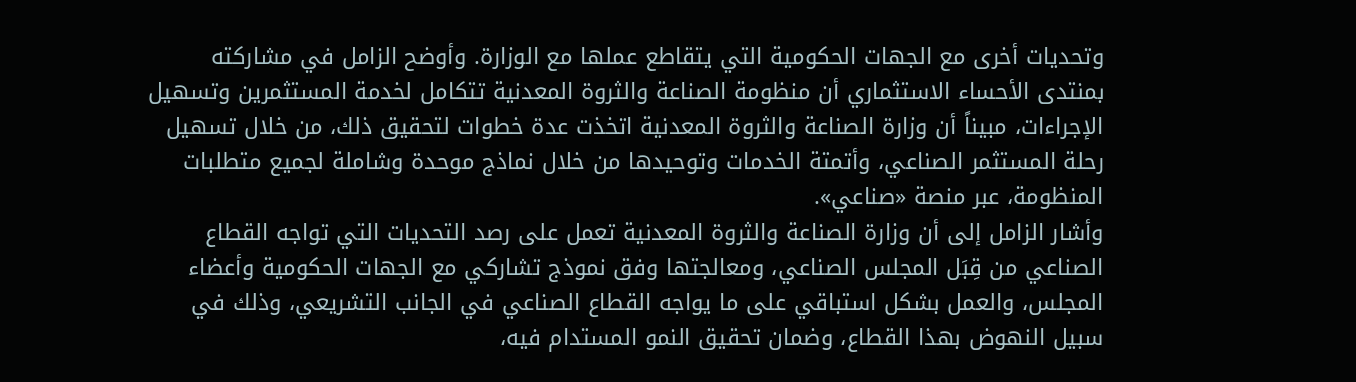وتحديات أخرى مع الجهات الحكومية التي يتقاطع عملها مع الوزارة. وأوضح الزامل في مشاركته بمنتدى الأحساء الاستثماري أن منظومة الصناعة والثروة المعدنية تتكامل لخدمة المستثمرين وتسهيل الإجراءات، مبيناً أن وزارة الصناعة والثروة المعدنية اتخذت عدة خطوات لتحقيق ذلك، من خلال تسهيل رحلة المستثمر الصناعي، وأتمتة الخدمات وتوحيدها من خلال نماذج موحدة وشاملة لجميع متطلبات المنظومة، عبر منصة «صناعي».
وأشار الزامل إلى أن وزارة الصناعة والثروة المعدنية تعمل على رصد التحديات التي تواجه القطاع الصناعي من قِبَل المجلس الصناعي، ومعالجتها وفق نموذج تشاركي مع الجهات الحكومية وأعضاء المجلس، والعمل بشكل استباقي على ما يواجه القطاع الصناعي في الجانب التشريعي، وذلك في سبيل النهوض بهذا القطاع، وضمان تحقيق النمو المستدام فيه،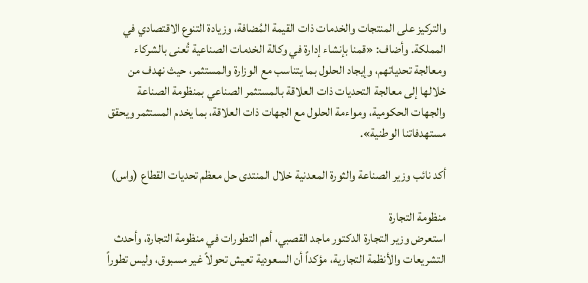والتركيز على المنتجات والخدمات ذات القيمة المُضافة، وزيادة التنوع الاقتصادي في المملكة. وأضاف: «قمنا بإنشاء إدارة في وكالة الخدمات الصناعية تُعنى بالشركاء ومعالجة تحدياتهم، وإيجاد الحلول بما يتناسب مع الوزارة والمستثمر، حيث نهدف من خلالها إلى معالجة التحديات ذات العلاقة بالمستثمر الصناعي بمنظومة الصناعة والجهات الحكومية، ومواءمة الحلول مع الجهات ذات العلاقة، بما يخدم المستثمر ويحقق مستهدفاتنا الوطنية».

أكد نائب وزير الصناعة والثورة المعدنية خلال المنتدى حل معظم تحديات القطاع (واس)

منظومة التجارة
استعرض وزير التجارة الدكتور ماجد القصبي، أهم التطورات في منظومة التجارة، وأحدث التشريعات والأنظمة التجارية، مؤكداً أن السعودية تعيش تحولاً غير مسبوق، وليس تطوراً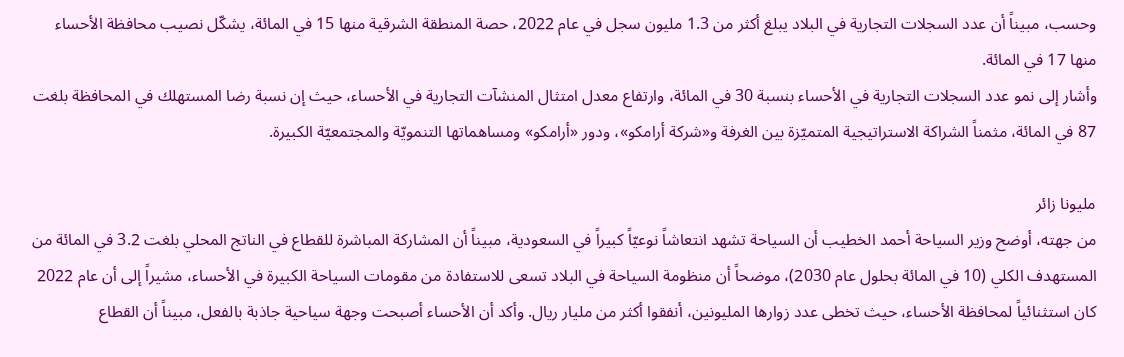وحسب، مبيناً أن عدد السجلات التجارية في البلاد يبلغ أكثر من 1.3 مليون سجل في عام 2022، حصة المنطقة الشرقية منها 15 في المائة، يشكّل نصيب محافظة الأحساء منها 17 في المائة.
وأشار إلى نمو عدد السجلات التجارية في الأحساء بنسبة 30 في المائة، وارتفاع معدل امتثال المنشآت التجارية في الأحساء، حيث إن نسبة رضا المستهلك في المحافظة بلغت 87 في المائة، مثمناً الشراكة الاستراتيجية المتميّزة بين الغرفة و«شركة أرامكو»، ودور «أرامكو» ومساهماتها التنمويّة والمجتمعيّة الكبيرة.

مليونا زائر
من جهته، أوضح وزير السياحة أحمد الخطيب أن السياحة تشهد انتعاشاً نوعيّاً كبيراً في السعودية، مبيناً أن المشاركة المباشرة للقطاع في الناتج المحلي بلغت 3.2 في المائة من المستهدف الكلي (10 في المائة بحلول عام 2030)، موضحاً أن منظومة السياحة في البلاد تسعى للاستفادة من مقومات السياحة الكبيرة في الأحساء، مشيراً إلى أن عام 2022 كان استثنائياً لمحافظة الأحساء، حيث تخطى عدد زوارها المليونين، أنفقوا أكثر من مليار ريال. وأكد أن الأحساء أصبحت وجهة سياحية جاذبة بالفعل، مبيناً أن القطاع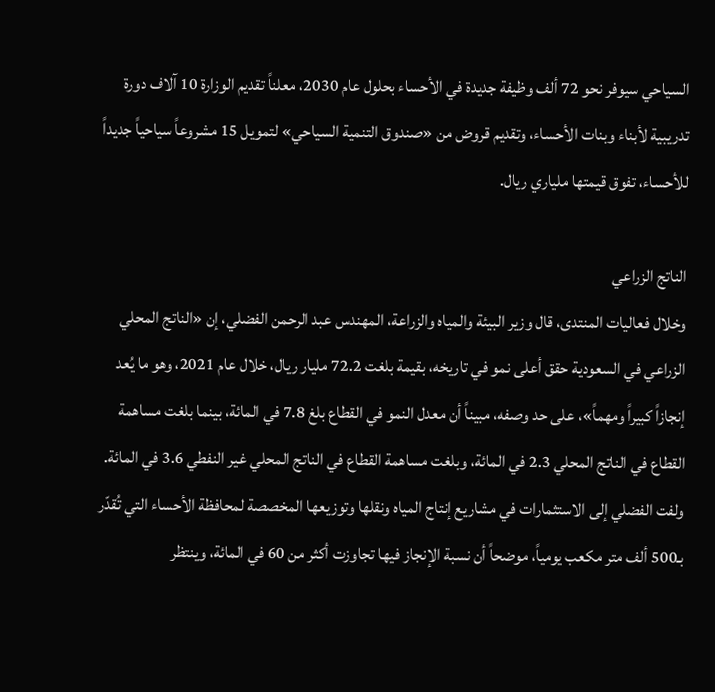السياحي سيوفر نحو 72 ألف وظيفة جديدة في الأحساء بحلول عام 2030، معلناً تقديم الوزارة 10 آلاف دورة تدريبية لأبناء وبنات الأحساء، وتقديم قروض من «صندوق التنمية السياحي» لتمويل 15 مشروعاً سياحياً جديداً للأحساء، تفوق قيمتها ملياري ريال.

الناتج الزراعي
وخلال فعاليات المنتدى، قال وزير البيئة والمياه والزراعة، المهندس عبد الرحمن الفضلي، إن «الناتج المحلي الزراعي في السعودية حقق أعلى نمو في تاريخه، بقيمة بلغت 72.2 مليار ريال، خلال عام 2021، وهو ما يُعد إنجازاً كبيراً ومهماً»، على حد وصفه، مبيناً أن معدل النمو في القطاع بلغ 7.8 في المائة، بينما بلغت مساهمة القطاع في الناتج المحلي 2.3 في المائة، وبلغت مساهمة القطاع في الناتج المحلي غير النفطي 3.6 في المائة. ولفت الفضلي إلى الاستثمارات في مشاريع إنتاج المياه ونقلها وتوزيعها المخصصة لمحافظة الأحساء التي تُقدّر بـ500 ألف متر مكعب يومياً، موضحاً أن نسبة الإنجاز فيها تجاوزت أكثر من 60 في المائة، وينتظر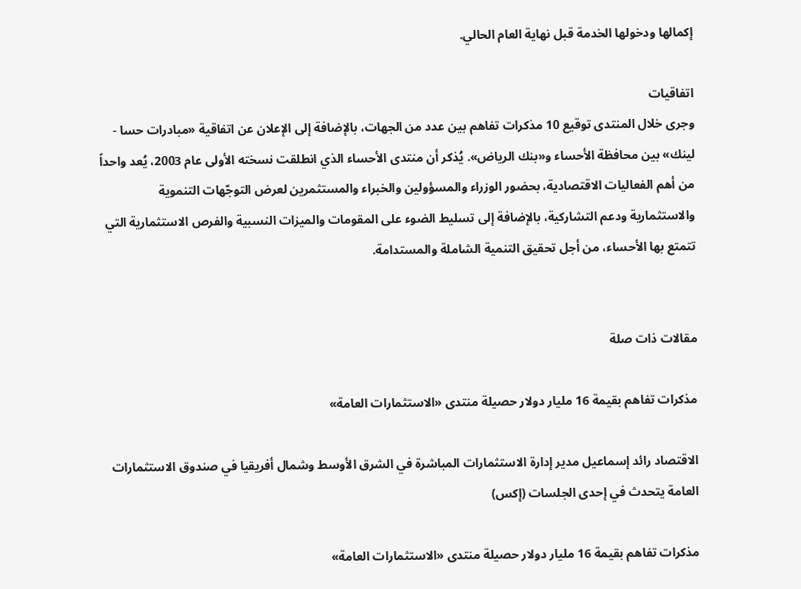إكمالها ودخولها الخدمة قبل نهاية العام الحالي.

اتفاقيات
وجرى خلال المنتدى توقيع 10 مذكرات تفاهم بين عدد من الجهات، بالإضافة إلى الإعلان عن اتفاقية «مبادرات حسا - لينك» بين محافظة الأحساء و«بنك الرياض». يُذكر أن منتدى الأحساء الذي انطلقت نسخته الأولى عام 2003، يُعد واحداً من أهم الفعاليات الاقتصادية، بحضور الوزراء والمسؤولين والخبراء والمستثمرين لعرض التوجّهات التنموية والاستثمارية ودعم التشاركية، بالإضافة إلى تسليط الضوء على المقومات والميزات النسبية والفرص الاستثمارية التي تتمتع بها الأحساء، من أجل تحقيق التنمية الشاملة والمستدامة.


مقالات ذات صلة

مذكرات تفاهم بقيمة 16 مليار دولار حصيلة منتدى «الاستثمارات العامة»

الاقتصاد رائد إسماعيل مدير إدارة الاستثمارات المباشرة في الشرق الأوسط وشمال أفريقيا في صندوق الاستثمارات العامة يتحدث في إحدى الجلسات (إكس)

مذكرات تفاهم بقيمة 16 مليار دولار حصيلة منتدى «الاستثمارات العامة»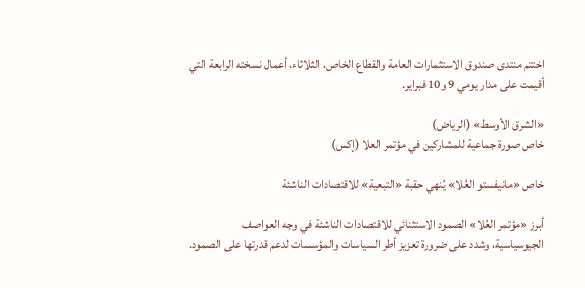اختتم منتدى صندوق الاستثمارات العامة والقطاع الخاص، الثلاثاء، أعمال نسخته الرابعة التي أقيمت على مدار يومي 9 و10 فبراير.

«الشرق الأوسط» (الرياض)
خاص صورة جماعية للمشاركين في مؤتمر العلا (إكس)

خاص «مانيفستو العُلا» يُنهي حقبة «التبعية» للاقتصادات الناشئة

أبرز «مؤتمر العُلا» الصمود الاستثنائي للاقتصادات الناشئة في وجه العواصف الجيوسياسية، وشدد على ضرورة تعزيز أطر السياسات والمؤسسات لدعم قدرتها على الصمود.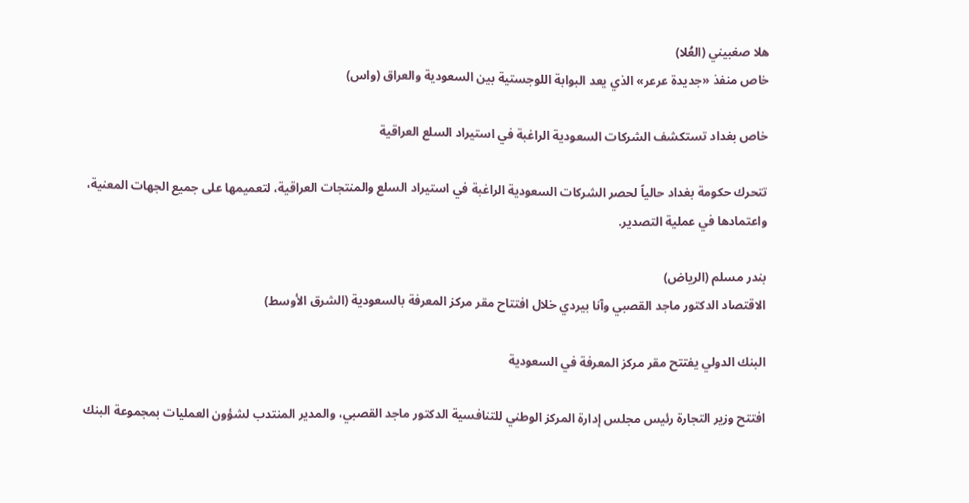هلا صغبيني (العُلا)
خاص منفذ «جديدة عرعر» الذي يعد البوابة اللوجستية بين السعودية والعراق (واس)

خاص بغداد تستكشف الشركات السعودية الراغبة في استيراد السلع العراقية

تتحرك حكومة بغداد حالياً لحصر الشركات السعودية الراغبة في استيراد السلع والمنتجات العراقية، لتعميمها على جميع الجهات المعنية، واعتمادها في عملية التصدير.

بندر مسلم (الرياض)
الاقتصاد الدكتور ماجد القصبي وآنا بيردي خلال افتتاح مقر مركز المعرفة بالسعودية (الشرق الأوسط)

البنك الدولي يفتتح مقر مركز المعرفة في السعودية

افتتح وزير التجارة رئيس مجلس إدارة المركز الوطني للتنافسية الدكتور ماجد القصبي، والمدير المنتدب لشؤون العمليات بمجموعة البنك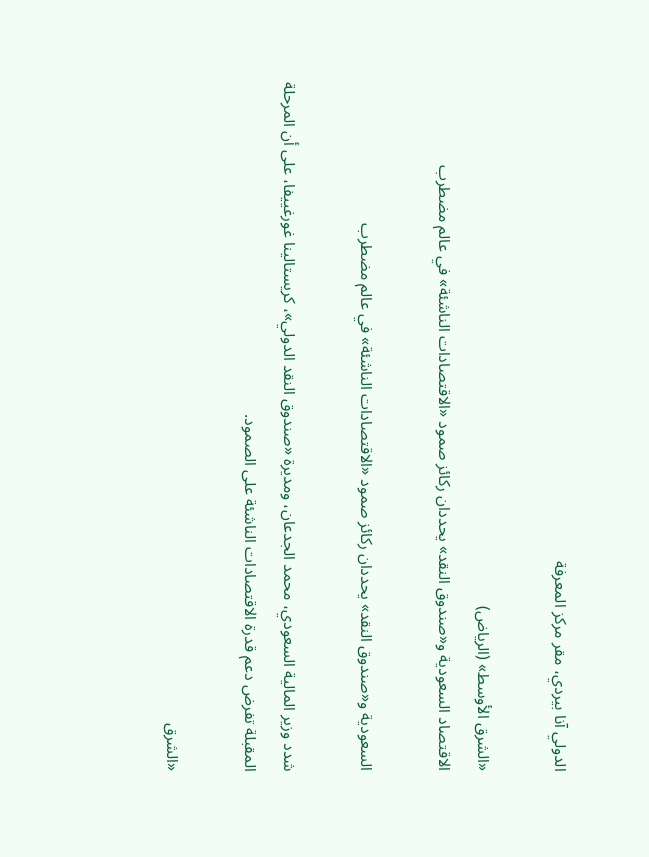الدولي آنا بيردي، مقر مركز المعرفة

«الشرق الأوسط» (الرياض)
الاقتصاد السعودية و«صندوق النقد» يحددان ركائز صمود «الاقتصادات الناشئة» في عالم مضطرب

السعودية و«صندوق النقد» يحددان ركائز صمود «الاقتصادات الناشئة» في عالم مضطرب

شدد وزير المالية السعودي، محمد الجدعان، ومديرة «صندوق النقد الدولي»، كريستالينا غورغييفا، على أن المرحلة المقبلة تفرض دعم قدرة الاقتصادات الناشئة على الصمود.

«الشرق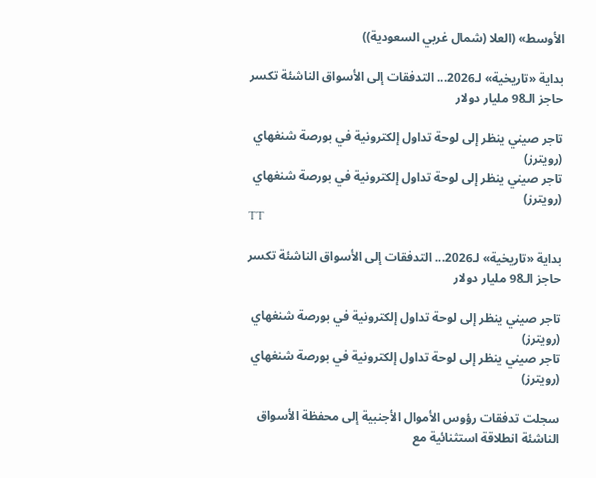الأوسط» (العلا (شمال غربي السعودية))

بداية «تاريخية» لـ2026... التدفقات إلى الأسواق الناشئة تكسر حاجز الـ98 مليار دولار

تاجر صيني ينظر إلى لوحة تداول إلكترونية في بورصة شنغهاي (رويترز)
تاجر صيني ينظر إلى لوحة تداول إلكترونية في بورصة شنغهاي (رويترز)
TT

بداية «تاريخية» لـ2026... التدفقات إلى الأسواق الناشئة تكسر حاجز الـ98 مليار دولار

تاجر صيني ينظر إلى لوحة تداول إلكترونية في بورصة شنغهاي (رويترز)
تاجر صيني ينظر إلى لوحة تداول إلكترونية في بورصة شنغهاي (رويترز)

سجلت تدفقات رؤوس الأموال الأجنبية إلى محفظة الأسواق الناشئة انطلاقة استثنائية مع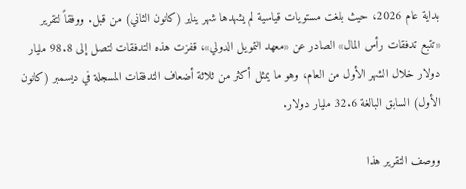بداية عام 2026، حيث بلغت مستويات قياسية لم يشهدها شهر يناير (كانون الثاني) من قبل. ووفقاً لتقرير «تتبع تدفقات رأس المال» الصادر عن «معهد التمويل الدولي»، قفزت هذه التدفقات لتصل إلى 98.8 مليار دولار خلال الشهر الأول من العام، وهو ما يمثل أكثر من ثلاثة أضعاف التدفقات المسجلة في ديسمبر (كانون الأول) السابق البالغة 32.6 مليار دولار.

ووصف التقرير هذا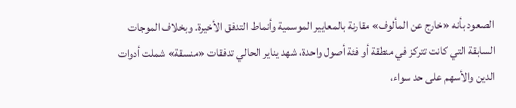الصعود بأنه «خارج عن المألوف» مقارنة بالمعايير الموسمية وأنماط التدفق الأخيرة. وبخلاف الموجات السابقة التي كانت تتركز في منطقة أو فئة أصول واحدة، شهد يناير الحالي تدفقات «منسقة» شملت أدوات الدين والأسهم على حد سواء،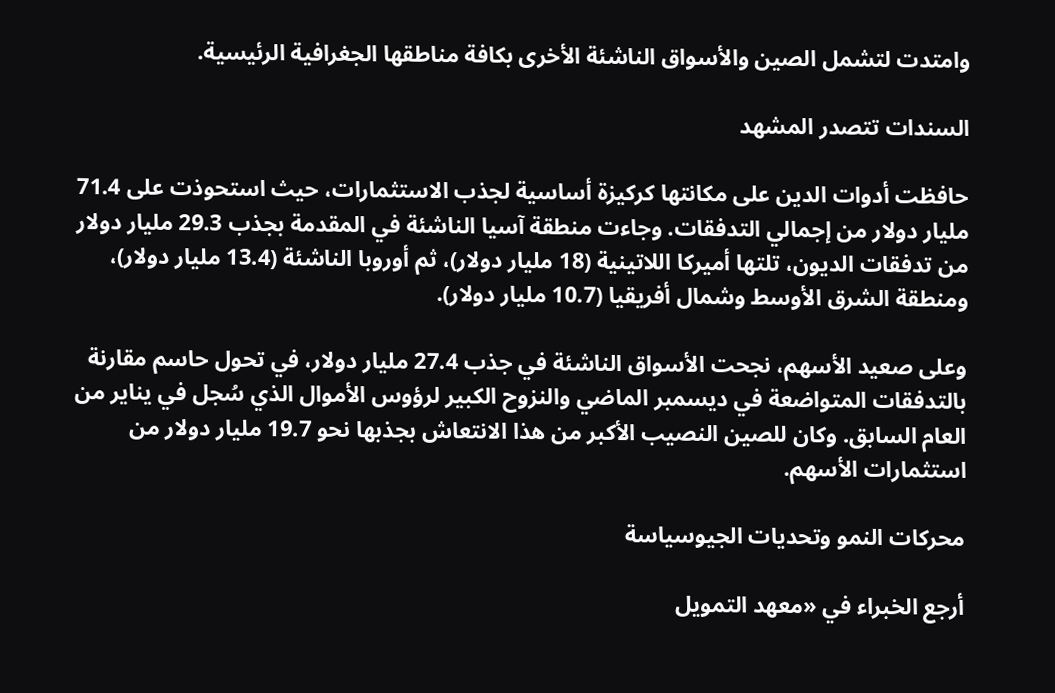وامتدت لتشمل الصين والأسواق الناشئة الأخرى بكافة مناطقها الجغرافية الرئيسية.

السندات تتصدر المشهد

حافظت أدوات الدين على مكانتها كركيزة أساسية لجذب الاستثمارات، حيث استحوذت على 71.4 مليار دولار من إجمالي التدفقات. وجاءت منطقة آسيا الناشئة في المقدمة بجذب 29.3 مليار دولار من تدفقات الديون، تلتها أميركا اللاتينية (18 مليار دولار)، ثم أوروبا الناشئة (13.4 مليار دولار)، ومنطقة الشرق الأوسط وشمال أفريقيا (10.7 مليار دولار).

وعلى صعيد الأسهم، نجحت الأسواق الناشئة في جذب 27.4 مليار دولار، في تحول حاسم مقارنة بالتدفقات المتواضعة في ديسمبر الماضي والنزوح الكبير لرؤوس الأموال الذي سُجل في يناير من العام السابق. وكان للصين النصيب الأكبر من هذا الانتعاش بجذبها نحو 19.7 مليار دولار من استثمارات الأسهم.

محركات النمو وتحديات الجيوسياسة

أرجع الخبراء في «معهد التمويل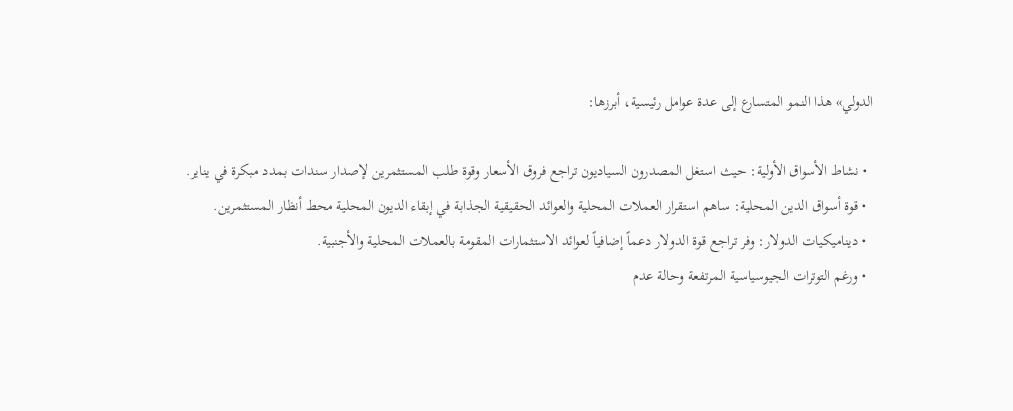الدولي» هذا النمو المتسارع إلى عدة عوامل رئيسية، أبرزها:

  • نشاط الأسواق الأولية: حيث استغل المصدرون السياديون تراجع فروق الأسعار وقوة طلب المستثمرين لإصدار سندات بمدد مبكرة في يناير.
  • قوة أسواق الدين المحلية: ساهم استقرار العملات المحلية والعوائد الحقيقية الجذابة في إبقاء الديون المحلية محط أنظار المستثمرين.
  • ديناميكيات الدولار: وفر تراجع قوة الدولار دعماً إضافياً لعوائد الاستثمارات المقومة بالعملات المحلية والأجنبية.
  • ورغم التوترات الجيوسياسية المرتفعة وحالة عدم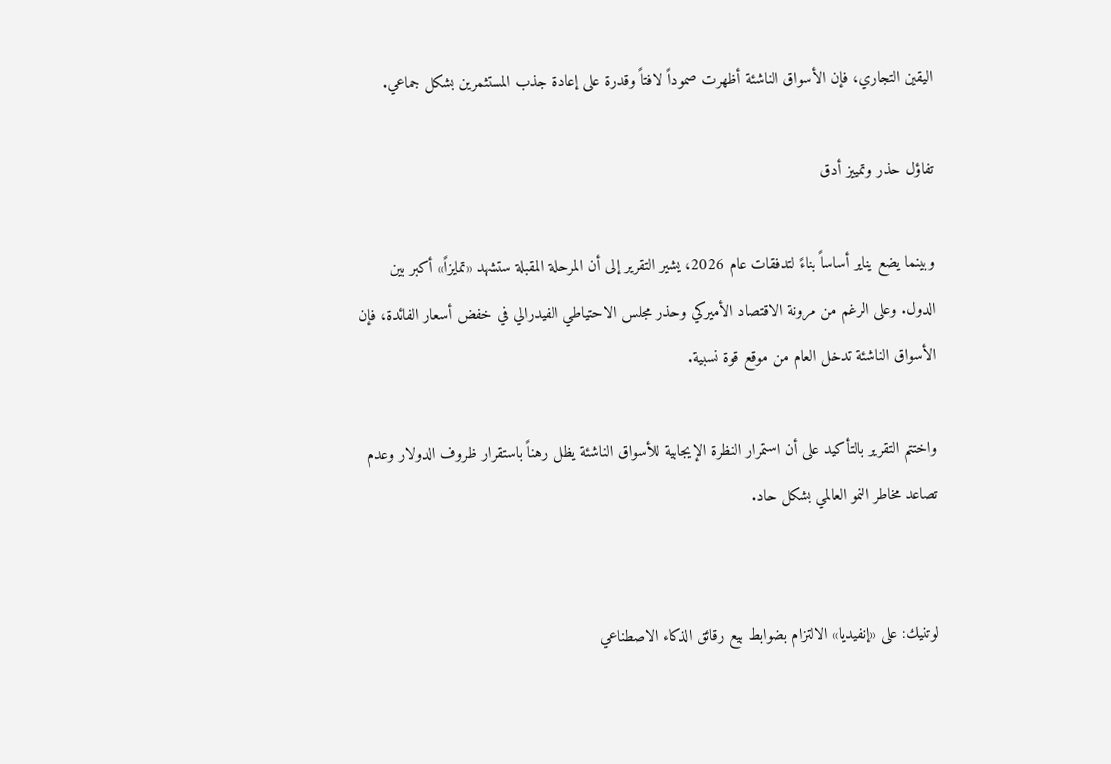اليقين التجاري، فإن الأسواق الناشئة أظهرت صموداً لافتاً وقدرة على إعادة جذب المستثمرين بشكل جماعي.

تفاؤل حذر وتمييز أدق

وبينما يضع يناير أساساً بناءً لتدفقات عام 2026، يشير التقرير إلى أن المرحلة المقبلة ستشهد «تمايزاً» أكبر بين الدول. وعلى الرغم من مرونة الاقتصاد الأميركي وحذر مجلس الاحتياطي الفيدرالي في خفض أسعار الفائدة، فإن الأسواق الناشئة تدخل العام من موقع قوة نسبية.

واختتم التقرير بالتأكيد على أن استمرار النظرة الإيجابية للأسواق الناشئة يظل رهناً باستقرار ظروف الدولار وعدم تصاعد مخاطر النمو العالمي بشكل حاد.


لوتنيك: على «إنفيديا» الالتزام بضوابط بيع رقائق الذكاء الاصطناعي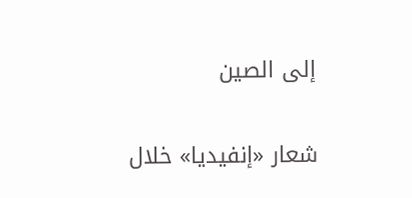إلى الصين

شعار «إنفيديا» خلال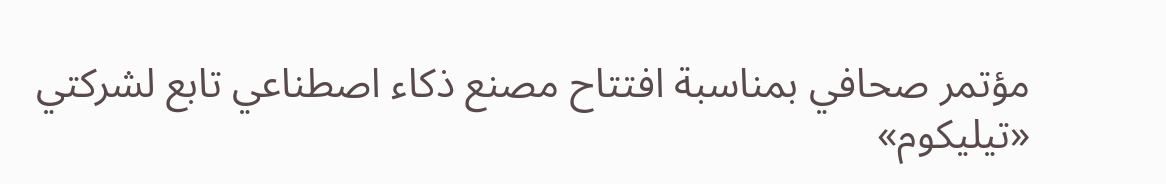مؤتمر صحافي بمناسبة افتتاح مصنع ذكاء اصطناعي تابع لشركتي «تيليكوم»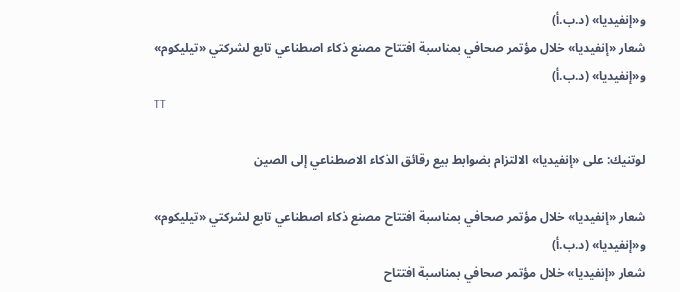و«إنفيديا» (د.ب.أ)
شعار «إنفيديا» خلال مؤتمر صحافي بمناسبة افتتاح مصنع ذكاء اصطناعي تابع لشركتي «تيليكوم» و«إنفيديا» (د.ب.أ)
TT

لوتنيك: على «إنفيديا» الالتزام بضوابط بيع رقائق الذكاء الاصطناعي إلى الصين

شعار «إنفيديا» خلال مؤتمر صحافي بمناسبة افتتاح مصنع ذكاء اصطناعي تابع لشركتي «تيليكوم» و«إنفيديا» (د.ب.أ)
شعار «إنفيديا» خلال مؤتمر صحافي بمناسبة افتتاح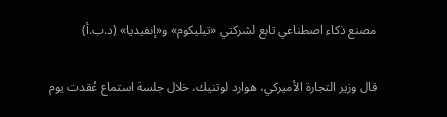مصنع ذكاء اصطناعي تابع لشركتي «تيليكوم» و«إنفيديا» (د.ب.أ)

قال وزير التجارة الأميركي، هوارد لوتنيك، خلال جلسة استماع عُقدت يوم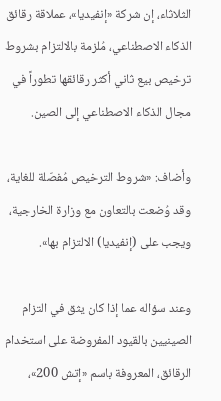الثلاثاء، إن شركة «إنفيديا»، عملاقة رقائق الذكاء الاصطناعي، مُلزمة بالالتزام بشروط ترخيص بيع ثاني أكثر رقائقها تطوراً في مجال الذكاء الاصطناعي إلى الصين.

وأضاف: «شروط الترخيص مُفصّلة للغاية، وقد وُضعت بالتعاون مع وزارة الخارجية، ويجب على (إنفيديا) الالتزام بها».

وعند سؤاله عما إذا كان يثق في التزام الصينيين بالقيود المفروضة على استخدام الرقائق، المعروفة باسم «إتش 200»،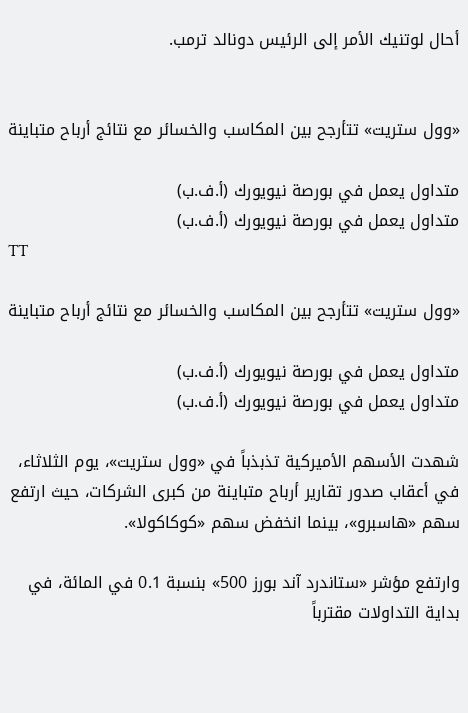أحال لوتنيك الأمر إلى الرئيس دونالد ترمب.


«وول ستريت» تتأرجح بين المكاسب والخسائر مع نتائج أرباح متباينة

متداول يعمل في بورصة نيويورك (أ.ف.ب)
متداول يعمل في بورصة نيويورك (أ.ف.ب)
TT

«وول ستريت» تتأرجح بين المكاسب والخسائر مع نتائج أرباح متباينة

متداول يعمل في بورصة نيويورك (أ.ف.ب)
متداول يعمل في بورصة نيويورك (أ.ف.ب)

شهدت الأسهم الأميركية تذبذباً في «وول ستريت»، يوم الثلاثاء، في أعقاب صدور تقارير أرباح متباينة من كبرى الشركات، حيث ارتفع سهم «هاسبرو»، بينما انخفض سهم «كوكاكولا».

وارتفع مؤشر «ستاندرد آند بورز 500» بنسبة 0.1 في المائة، في بداية التداولات مقترباً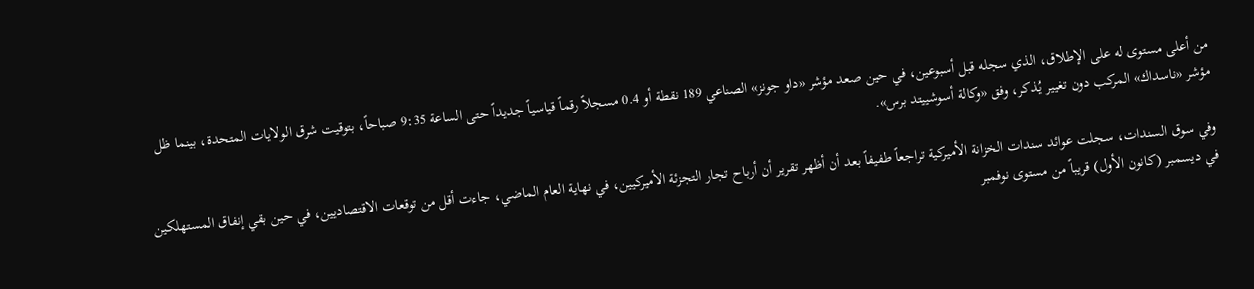من أعلى مستوى له على الإطلاق، الذي سجله قبل أسبوعين، في حين صعد مؤشر «داو جونز» الصناعي 189 نقطة أو 0.4 مسجلاً رقماً قياسياً جديداً حتى الساعة 9:35 صباحاً، بتوقيت شرق الولايات المتحدة، بينما ظل مؤشر «ناسداك» المركب دون تغيير يُذكر، وفق «وكالة أسوشييتد برس».

وفي سوق السندات، سجلت عوائد سندات الخزانة الأميركية تراجعاً طفيفاً بعد أن أظهر تقرير أن أرباح تجار التجزئة الأميركيين، في نهاية العام الماضي، جاءت أقل من توقعات الاقتصاديين، في حين بقي إنفاق المستهلكين في ديسمبر (كانون الأول) قريباً من مستوى نوفمبر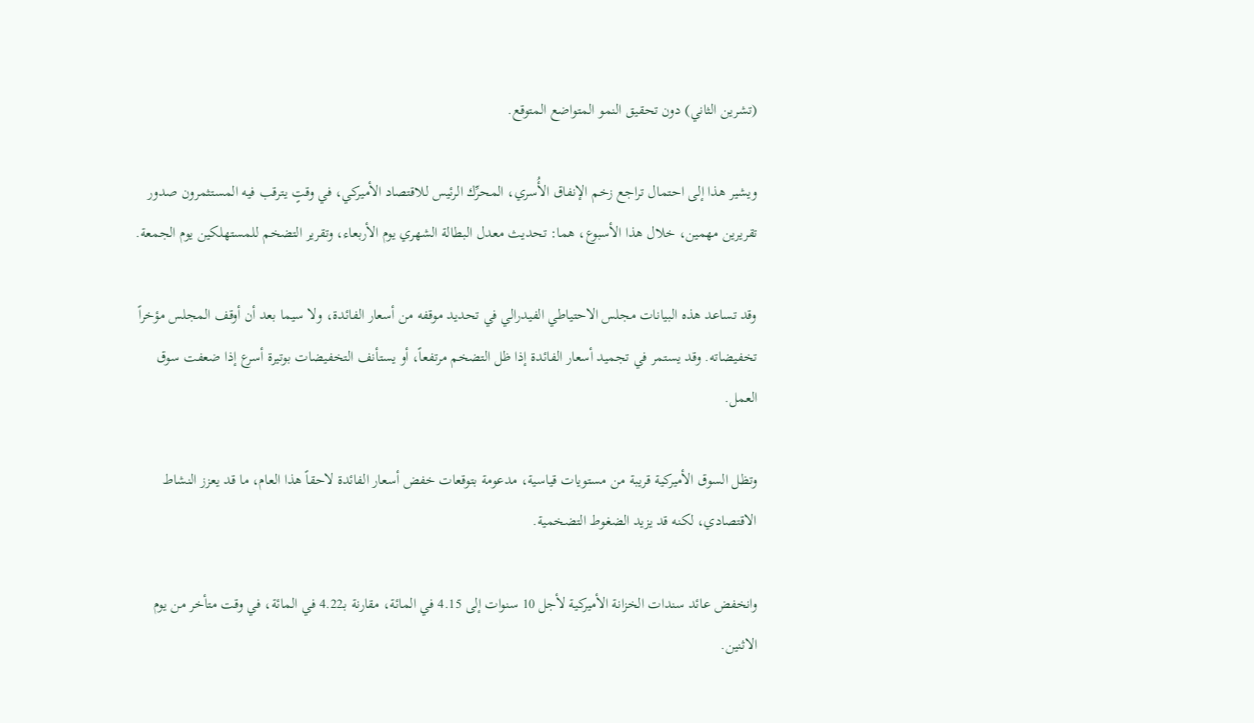(تشرين الثاني) دون تحقيق النمو المتواضع المتوقع.

ويشير هذا إلى احتمال تراجع زخم الإنفاق الأُسري، المحرِّك الرئيس للاقتصاد الأميركي، في وقتٍ يترقب فيه المستثمرون صدور تقريرين مهمين، خلال هذا الأسبوع، هما: تحديث معدل البطالة الشهري يوم الأربعاء، وتقرير التضخم للمستهلكين يوم الجمعة.

وقد تساعد هذه البيانات مجلس الاحتياطي الفيدرالي في تحديد موقفه من أسعار الفائدة، ولا سيما بعد أن أوقف المجلس مؤخراً تخفيضاته. وقد يستمر في تجميد أسعار الفائدة إذا ظل التضخم مرتفعاً، أو يستأنف التخفيضات بوتيرة أسرع إذا ضعفت سوق العمل.

وتظل السوق الأميركية قريبة من مستويات قياسية، مدعومة بتوقعات خفض أسعار الفائدة لاحقاً هذا العام، ما قد يعزز النشاط الاقتصادي، لكنه قد يزيد الضغوط التضخمية.

وانخفض عائد سندات الخزانة الأميركية لأجل 10 سنوات إلى 4.15 في المائة، مقارنة بـ4.22 في المائة، في وقت متأخر من يوم الاثنين.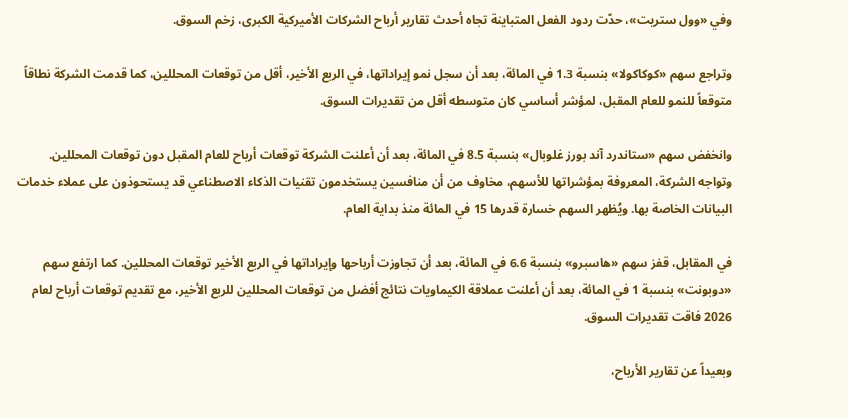وفي «وول ستريت»، حدّت ردود الفعل المتباينة تجاه أحدث تقارير أرباح الشركات الأميركية الكبرى، زخم السوق.

وتراجع سهم «كوكاكولا» بنسبة 1.3 في المائة، بعد أن سجل نمو إيراداتها، في الربع الأخير، أقل من توقعات المحللين، كما قدمت الشركة نطاقاً متوقعاً للنمو للعام المقبل، لمؤشر أساسي كان متوسطه أقل من تقديرات السوق.

وانخفض سهم «ستاندرد آند بورز غلوبال» بنسبة 8.5 في المائة، بعد أن أعلنت الشركة توقعات أرباح للعام المقبل دون توقعات المحللين. وتواجه الشركة، المعروفة بمؤشراتها للأسهم، مخاوف من أن منافسين يستخدمون تقنيات الذكاء الاصطناعي قد يستحوذون على عملاء خدمات البيانات الخاصة بها. ويُظهر السهم خسارة قدرها 15 في المائة منذ بداية العام.

في المقابل، قفز سهم «هاسبرو» بنسبة 6.6 في المائة، بعد أن تجاوزت أرباحها وإيراداتها في الربع الأخير توقعات المحللين. كما ارتفع سهم «دوبونت» بنسبة 1 في المائة، بعد أن أعلنت عملاقة الكيماويات نتائج أفضل من توقعات المحللين للربع الأخير، مع تقديم توقعات أرباح لعام 2026 فاقت تقديرات السوق.

وبعيداً عن تقارير الأرباح،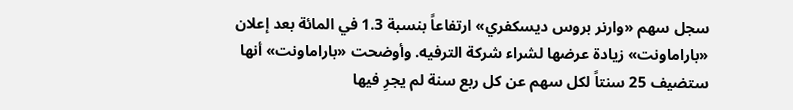سجل سهم «وارنر بروس ديسكفري» ارتفاعاً بنسبة 1.3 في المائة بعد إعلان «باراماونت» زيادة عرضها لشراء شركة الترفيه. وأوضحت «باراماونت» أنها ستضيف 25 سنتاً لكل سهم عن كل ربع سنة لم يجرِ فيها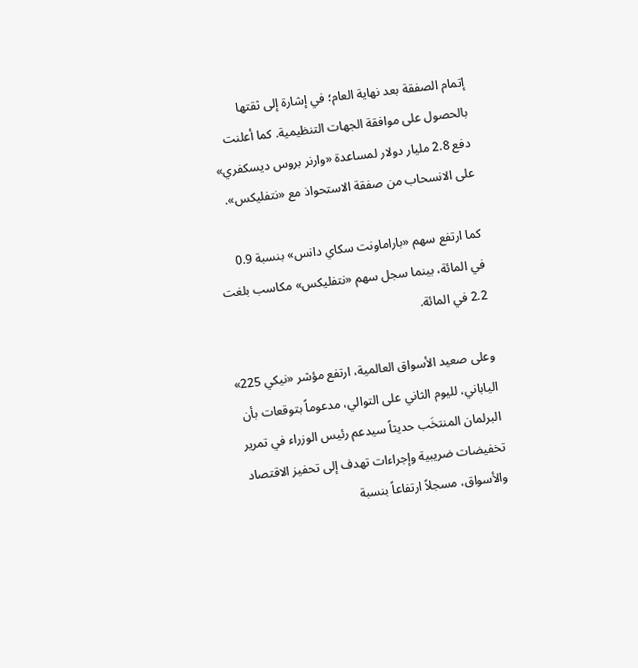إتمام الصفقة بعد نهاية العام؛ في إشارة إلى ثقتها بالحصول على موافقة الجهات التنظيمية. كما أعلنت دفع 2.8 مليار دولار لمساعدة «وارنر بروس ديسكفري» على الانسحاب من صفقة الاستحواذ مع «نتفليكس».

كما ارتفع سهم «باراماونت سكاي دانس» بنسبة 0.9 في المائة، بينما سجل سهم «نتفليكس» مكاسب بلغت 2.2 في المائة.

وعلى صعيد الأسواق العالمية، ارتفع مؤشر «نيكي 225» الياباني، لليوم الثاني على التوالي، مدعوماً بتوقعات بأن البرلمان المنتخَب حديثاً سيدعم رئيس الوزراء في تمرير تخفيضات ضريبية وإجراءات تهدف إلى تحفيز الاقتصاد والأسواق، مسجلاً ارتفاعاً بنسبة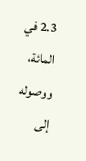2.3 في المائة، ووصوله إلى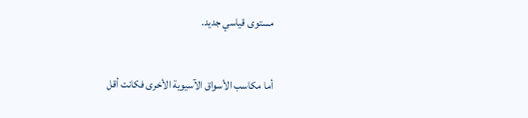مستوى قياسي جديد.

أما مكاسب الأسواق الآسيوية الأخرى فكانت أقل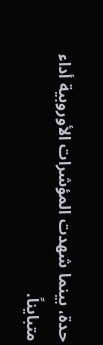حدة، بينما شهدت المؤشرات الأوروبية أداء متبايناً.